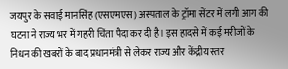जयपुर के सवाई मानसिंह (एसएमएस) अस्पताल के ट्रॉमा सेंटर में लगी आग की घटना ने राज्य भर में गहरी चिंता पैदा कर दी है। इस हादसे में कई मरीजों के निधन की खबरों के बाद प्रधानमंत्री से लेकर राज्य और केंद्रीय स्तर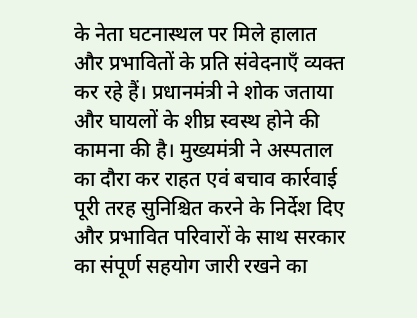के नेता घटनास्थल पर मिले हालात और प्रभावितों के प्रति संवेदनाएँ व्यक्त कर रहे हैं। प्रधानमंत्री ने शोक जताया और घायलों के शीघ्र स्वस्थ होने की कामना की है। मुख्यमंत्री ने अस्पताल का दौरा कर राहत एवं बचाव कार्रवाई पूरी तरह सुनिश्चित करने के निर्देश दिए और प्रभावित परिवारों के साथ सरकार का संपूर्ण सहयोग जारी रखने का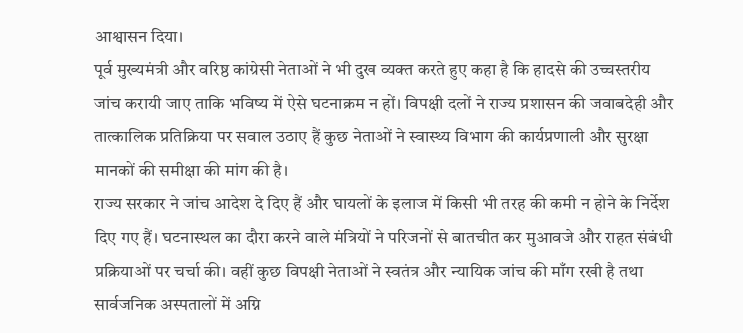आश्वासन दिया।
पूर्व मुख्यमंत्री और वरिष्ठ कांग्रेसी नेताओं ने भी दुख व्यक्त करते हुए कहा है कि हादसे की उच्चस्तरीय जांच करायी जाए ताकि भविष्य में ऐसे घटनाक्रम न हों। विपक्षी दलों ने राज्य प्रशासन की जवाबदेही और तात्कालिक प्रतिक्रिया पर सवाल उठाए हैं कुछ नेताओं ने स्वास्थ्य विभाग की कार्यप्रणाली और सुरक्षा मानकों की समीक्षा की मांग की है।
राज्य सरकार ने जांच आदेश दे दिए हैं और घायलों के इलाज में किसी भी तरह की कमी न होने के निर्देश दिए गए हैं। घटनास्थल का दौरा करने वाले मंत्रियों ने परिजनों से बातचीत कर मुआवजे और राहत संबंधी प्रक्रियाओं पर चर्चा की। वहीं कुछ विपक्षी नेताओं ने स्वतंत्र और न्यायिक जांच की माँग रखी है तथा सार्वजनिक अस्पतालों में अग्नि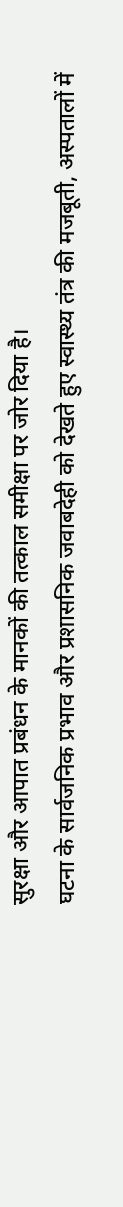सुरक्षा और आपात प्रबंधन के मानकों की तत्काल समीक्षा पर जोर दिया है।
घटना के सार्वजनिक प्रभाव और प्रशासनिक जवाबदेही को देखते हुए स्वास्थ्य तंत्र की मजबूती, अस्पतालों में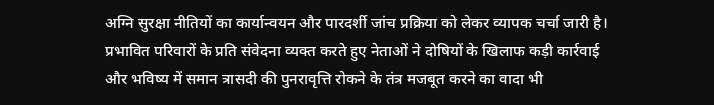अग्नि सुरक्षा नीतियों का कार्यान्वयन और पारदर्शी जांच प्रक्रिया को लेकर व्यापक चर्चा जारी है। प्रभावित परिवारों के प्रति संवेदना व्यक्त करते हुए नेताओं ने दोषियों के खिलाफ कड़ी कार्रवाई और भविष्य में समान त्रासदी की पुनरावृत्ति रोकने के तंत्र मजबूत करने का वादा भी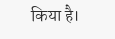किया है।